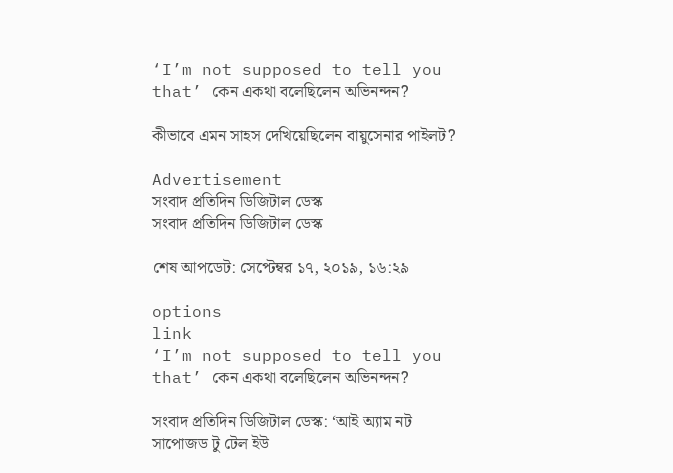‘I’m not supposed to tell you that’ কেন একথা বলেছিলেন অভিনন্দন?

কীভাবে এমন সাহস দেখিয়েছিলেন বায়ুসেনার পাইলট?

Advertisement
সংবাদ প্রতিদিন ডিজিটাল ডেস্ক
সংবাদ প্রতিদিন ডিজিটাল ডেস্ক

শেষ আপডেট: সেপ্টেম্বর ১৭, ২০১৯, ১৬:২৯

options
link
‘I’m not supposed to tell you that’ কেন একথা বলেছিলেন অভিনন্দন?

সংবাদ প্রতিদিন ডিজিটাল ডেস্ক: ‘আই অ্যাম নট সাপোজড টু টেল ইউ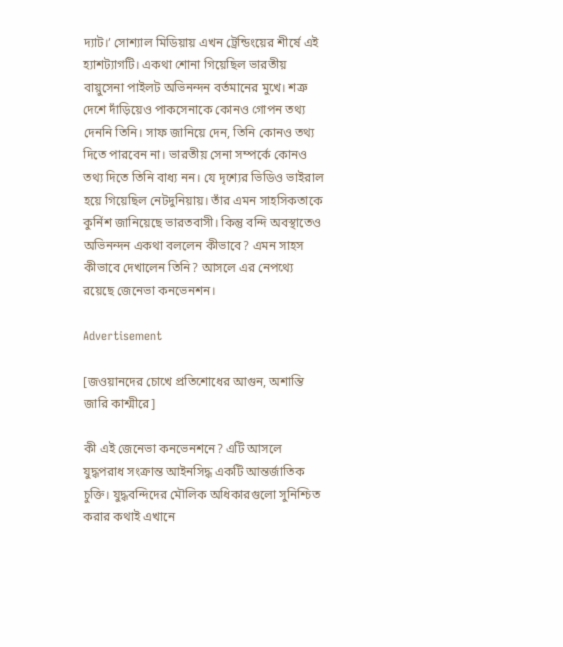দ্যাট।’ সোশ্যাল মিডিয়ায় এখন ট্রেন্ডিংয়ের শীর্ষে এই হ্যাশট্যাগটি। একথা শোনা গিয়েছিল ভারতীয় বায়ুসেনা পাইলট অভিনন্দন বর্তমানের মুখে। শত্রু দেশে দাঁড়িয়েও পাকসেনাকে কোনও গোপন তথ্য দেননি তিনি। সাফ জানিয়ে দেন, তিনি কোনও তথ্য দিতে পারবেন না। ভারতীয় সেনা সম্পর্কে কোনও তথ্য দিতে তিনি বাধ্য নন। যে দৃশ্যের ভিডিও ভাইরাল হয়ে গিয়েছিল নেটদুনিয়ায়। তাঁর এমন সাহসিকতাকে কুর্নিশ জানিয়েছে ভারতবাসী। কিন্তু বন্দি অবস্থাতেও অভিনন্দন একথা বললেন কীভাবে? এমন সাহস কীভাবে দেখালেন তিনি? আসলে এর নেপথ্যে রয়েছে জেনেভা কনভেনশন।

Advertisement

[জওয়ানদের চোখে প্রতিশোধের আগুন, অশান্তি জারি কাশ্মীরে]

কী এই জেনেভা কনভেনশনে? এটি আসলে যুদ্ধপরাধ সংক্রান্ত আইনসিদ্ধ একটি আন্তর্জাতিক চুক্তি। যুদ্ধবন্দিদের মৌলিক অধিকারগুলো সুনিশ্চিত করার কথাই এখানে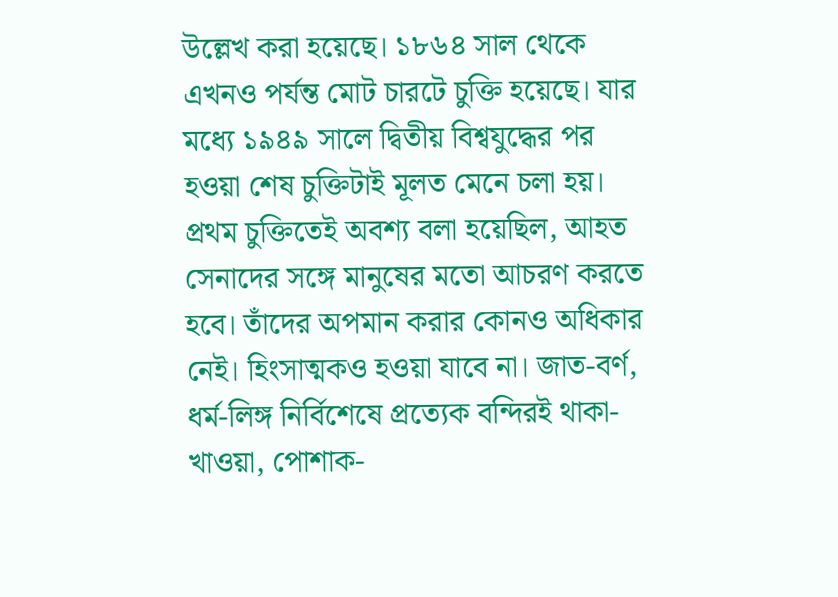উল্লেখ করা হয়েছে। ১৮৬৪ সাল থেকে এখনও পর্যন্ত মোট চারটে চুক্তি হয়েছে। যার মধ্যে ১৯৪৯ সালে দ্বিতীয় বিশ্বযুদ্ধের পর হওয়া শেষ চুক্তিটাই মূলত মেনে চলা হয়। প্রথম চুক্তিতেই অবশ্য বলা হয়েছিল, আহত সেনাদের সঙ্গে মানুষের মতো আচরণ করতে হবে। তাঁদের অপমান করার কোনও অধিকার নেই। হিংসাত্মকও হওয়া যাবে না। জাত-বর্ণ, ধর্ম-লিঙ্গ নির্বিশেষে প্রত্যেক বন্দিরই থাকা-খাওয়া, পোশাক-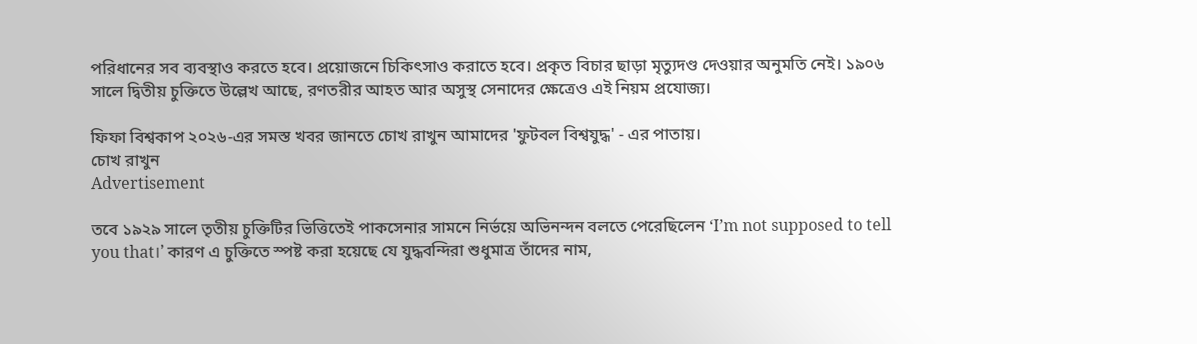পরিধানের সব ব্যবস্থাও করতে হবে। প্রয়োজনে চিকিৎসাও করাতে হবে। প্রকৃত বিচার ছাড়া মৃত্যুদণ্ড দেওয়ার অনুমতি নেই। ১৯০৬ সালে দ্বিতীয় চুক্তিতে উল্লেখ আছে, রণতরীর আহত আর অসুস্থ সেনাদের ক্ষেত্রেও এই নিয়ম প্রযোজ্য।

ফিফা বিশ্বকাপ ২০২৬-এর সমস্ত খবর জানতে চোখ রাখুন আমাদের 'ফুটবল বিশ্বযুদ্ধ' - এর পাতায়।
চোখ রাখুন
Advertisement

তবে ১৯২৯ সালে তৃতীয় চুক্তিটির ভিত্তিতেই পাকসেনার সামনে নির্ভয়ে অভিনন্দন বলতে পেরেছিলেন ‘I’m not supposed to tell you that।’ কারণ এ চুক্তিতে স্পষ্ট করা হয়েছে যে যুদ্ধবন্দিরা শুধুমাত্র তাঁদের নাম,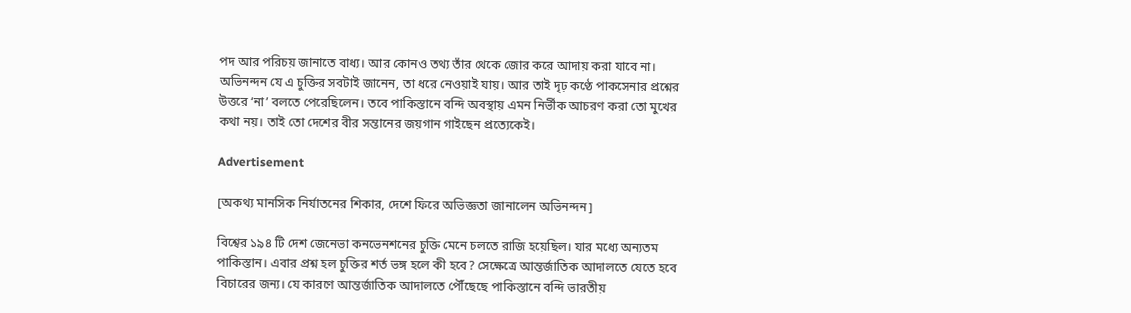পদ আর পরিচয় জানাতে বাধ্য। আর কোনও তথ্য তাঁর থেকে জোর করে আদায় করা যাবে না। অভিনন্দন যে এ চুক্তির সবটাই জানেন, তা ধরে নেওয়াই যায়। আর তাই দৃঢ় কণ্ঠে পাকসেনার প্রশ্নের উত্তরে ‘না’ বলতে পেরেছিলেন। তবে পাকিস্তানে বন্দি অবস্থায় এমন নির্ভীক আচরণ করা তো মুখের কথা নয়। তাই তো দেশের বীর সন্তানের জয়গান গাইছেন প্রত্যেকেই।

Advertisement

[অকথ্য মানসিক নির্যাতনের শিকার, দেশে ফিরে অভিজ্ঞতা জানালেন অভিনন্দন]

বিশ্বের ১৯৪ টি দেশ জেনেভা কনভেনশনের চুক্তি মেনে চলতে রাজি হয়েছিল। যার মধ্যে অন্যতম পাকিস্তান। এবার প্রশ্ন হল চুক্তির শর্ত ভঙ্গ হলে কী হবে? সেক্ষেত্রে আন্তর্জাতিক আদালতে যেতে হবে বিচারের জন্য। যে কারণে আন্তর্জাতিক আদালতে পৌঁছেছে পাকিস্তানে বন্দি ভারতীয়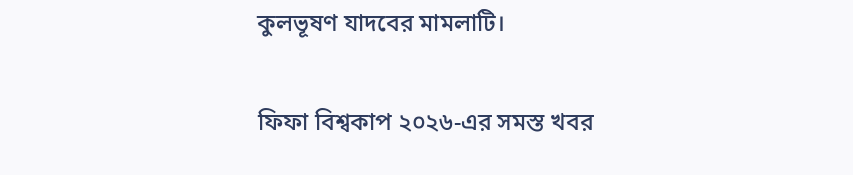কুলভূষণ যাদবের মামলাটি।

ফিফা বিশ্বকাপ ২০২৬-এর সমস্ত খবর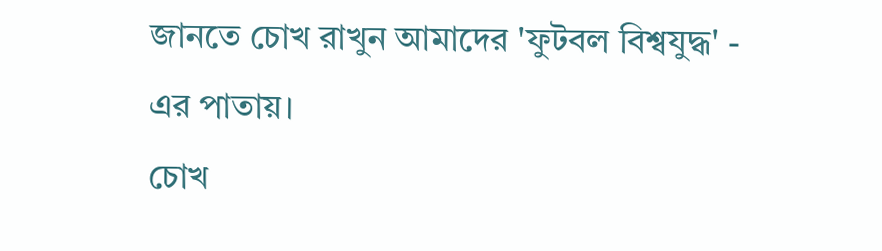জানতে চোখ রাখুন আমাদের 'ফুটবল বিশ্বযুদ্ধ' - এর পাতায়।
চোখ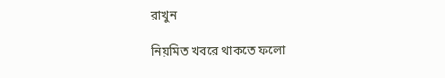রাখুন

নিয়মিত খবরে থাকতে ফলো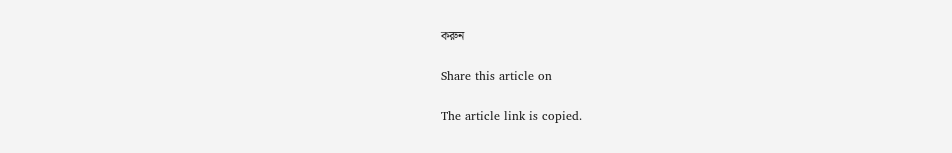করুন

Share this article on

The article link is copied.